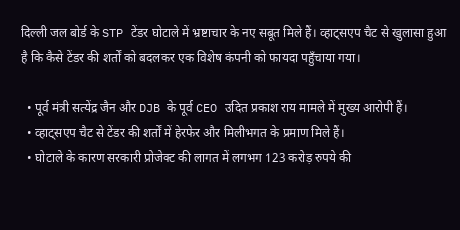दिल्ली जल बोर्ड के STP टेंडर घोटाले में भ्रष्टाचार के नए सबूत मिले हैं। व्हाट्सएप चैट से खुलासा हुआ है कि कैसे टेंडर की शर्तों को बदलकर एक विशेष कंपनी को फायदा पहुँचाया गया।

  • पूर्व मंत्री सत्येंद्र जैन और DJB के पूर्व CEO उदित प्रकाश राय मामले में मुख्य आरोपी हैं।
  • व्हाट्सएप चैट से टेंडर की शर्तों में हेरफेर और मिलीभगत के प्रमाण मिले हैं।
  • घोटाले के कारण सरकारी प्रोजेक्ट की लागत में लगभग 123 करोड़ रुपये की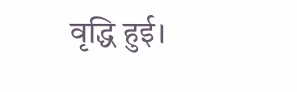वृद्धि हुई।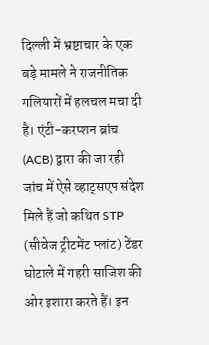दिल्ली में भ्रष्टाचार के एक बड़े मामले ने राजनीतिक गलियारों में हलचल मचा दी है। एंटी-करप्शन ब्रांच (ACB) द्वारा की जा रही जांच में ऐसे व्हाट्सएप संदेश मिले हैं जो कथित STP (सीवेज ट्रीटमेंट प्लांट) टेंडर घोटाले में गहरी साजिश की ओर इशारा करते हैं। इन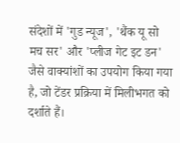संदेशों में 'गुड न्यूज', 'थैंक यू सो मच सर' और 'प्लीज गेट इट डन' जैसे वाक्यांशों का उपयोग किया गया है, जो टेंडर प्रक्रिया में मिलीभगत को दर्शाते हैं।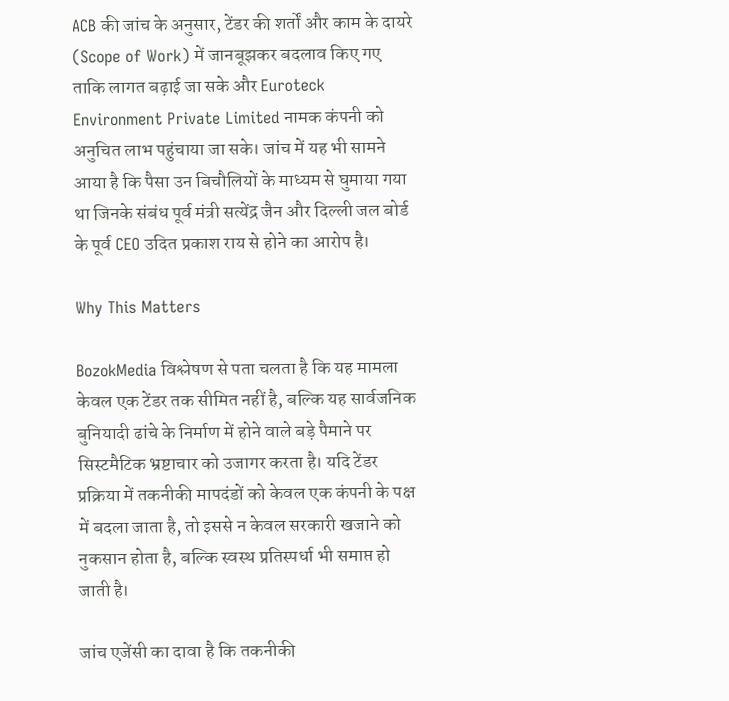ACB की जांच के अनुसार, टेंडर की शर्तों और काम के दायरे (Scope of Work) में जानबूझकर बदलाव किए गए ताकि लागत बढ़ाई जा सके और Euroteck Environment Private Limited नामक कंपनी को अनुचित लाभ पहुंचाया जा सके। जांच में यह भी सामने आया है कि पैसा उन बिचौलियों के माध्यम से घुमाया गया था जिनके संबंध पूर्व मंत्री सत्येंद्र जैन और दिल्ली जल बोर्ड के पूर्व CEO उदित प्रकाश राय से होने का आरोप है।

Why This Matters

BozokMedia विश्लेषण से पता चलता है कि यह मामला केवल एक टेंडर तक सीमित नहीं है, बल्कि यह सार्वजनिक बुनियादी ढांचे के निर्माण में होने वाले बड़े पैमाने पर सिस्टमैटिक भ्रष्टाचार को उजागर करता है। यदि टेंडर प्रक्रिया में तकनीकी मापदंडों को केवल एक कंपनी के पक्ष में बदला जाता है, तो इससे न केवल सरकारी खजाने को नुकसान होता है, बल्कि स्वस्थ प्रतिस्पर्धा भी समाप्त हो जाती है।

जांच एजेंसी का दावा है कि तकनीकी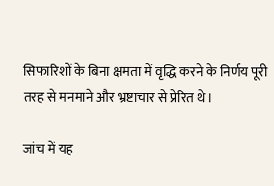सिफारिशों के बिना क्षमता में वृद्धि करने के निर्णय पूरी तरह से मनमाने और भ्रष्टाचार से प्रेरित थे।

जांच में यह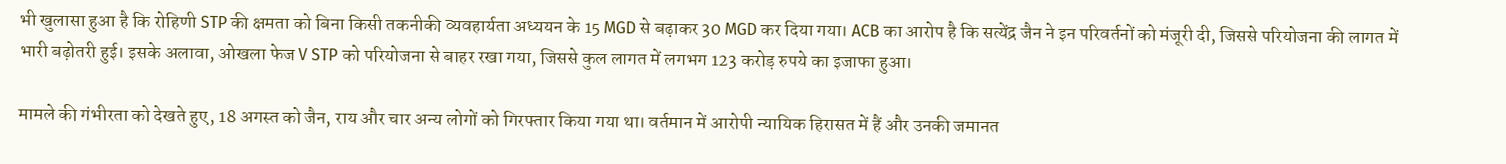भी खुलासा हुआ है कि रोहिणी STP की क्षमता को बिना किसी तकनीकी व्यवहार्यता अध्ययन के 15 MGD से बढ़ाकर 30 MGD कर दिया गया। ACB का आरोप है कि सत्येंद्र जैन ने इन परिवर्तनों को मंजूरी दी, जिससे परियोजना की लागत में भारी बढ़ोतरी हुई। इसके अलावा, ओखला फेज V STP को परियोजना से बाहर रखा गया, जिससे कुल लागत में लगभग 123 करोड़ रुपये का इजाफा हुआ।

मामले की गंभीरता को देखते हुए, 18 अगस्त को जैन, राय और चार अन्य लोगों को गिरफ्तार किया गया था। वर्तमान में आरोपी न्यायिक हिरासत में हैं और उनकी जमानत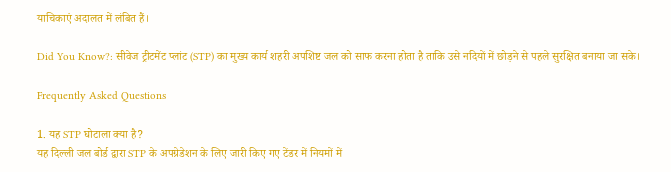याचिकाएं अदालत में लंबित हैं।

Did You Know?: सीवेज ट्रीटमेंट प्लांट (STP) का मुख्य कार्य शहरी अपशिष्ट जल को साफ करना होता है ताकि उसे नदियों में छोड़ने से पहले सुरक्षित बनाया जा सके।

Frequently Asked Questions

1. यह STP घोटाला क्या है?
यह दिल्ली जल बोर्ड द्वारा STP के अपग्रेडेशन के लिए जारी किए गए टेंडर में नियमों में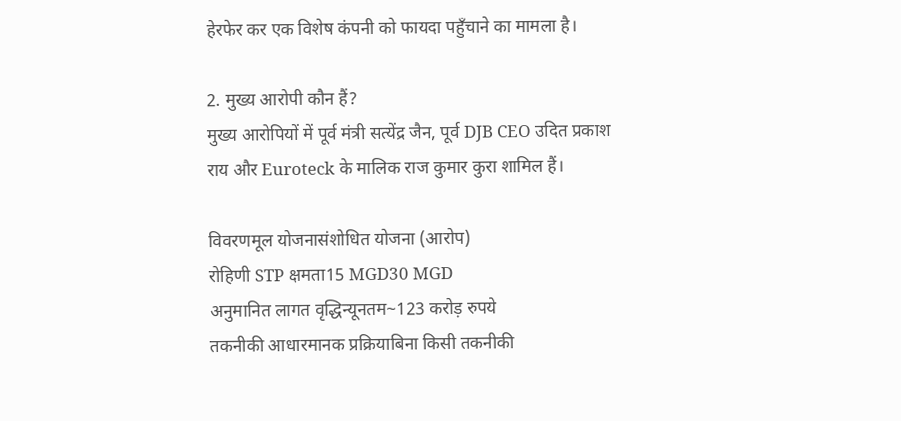हेरफेर कर एक विशेष कंपनी को फायदा पहुँचाने का मामला है।

2. मुख्य आरोपी कौन हैं?
मुख्य आरोपियों में पूर्व मंत्री सत्येंद्र जैन, पूर्व DJB CEO उदित प्रकाश राय और Euroteck के मालिक राज कुमार कुरा शामिल हैं।

विवरणमूल योजनासंशोधित योजना (आरोप)
रोहिणी STP क्षमता15 MGD30 MGD
अनुमानित लागत वृद्धिन्यूनतम~123 करोड़ रुपये
तकनीकी आधारमानक प्रक्रियाबिना किसी तकनीकी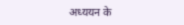अध्ययन के